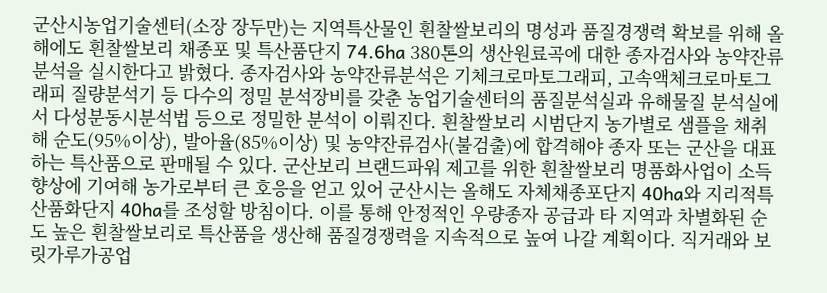군산시농업기술센터(소장 장두만)는 지역특산물인 흰찰쌀보리의 명성과 품질경쟁력 확보를 위해 올해에도 흰찰쌀보리 채종포 및 특산품단지 74.6ha 380톤의 생산원료곡에 대한 종자검사와 농약잔류분석을 실시한다고 밝혔다. 종자검사와 농약잔류분석은 기체크로마토그래피, 고속액체크로마토그래피 질량분석기 등 다수의 정밀 분석장비를 갖춘 농업기술센터의 품질분석실과 유해물질 분석실에서 다성분동시분석법 등으로 정밀한 분석이 이뤄진다. 흰찰쌀보리 시범단지 농가별로 샘플을 채취해 순도(95%이상), 발아율(85%이상) 및 농약잔류검사(불검출)에 합격해야 종자 또는 군산을 대표하는 특산품으로 판매될 수 있다. 군산보리 브랜드파워 제고를 위한 흰찰쌀보리 명품화사업이 소득향상에 기여해 농가로부터 큰 호응을 얻고 있어 군산시는 올해도 자체채종포단지 40ha와 지리적특산품화단지 40ha를 조성할 방침이다. 이를 통해 안정적인 우량종자 공급과 타 지역과 차별화된 순도 높은 흰찰쌀보리로 특산품을 생산해 품질경쟁력을 지속적으로 높여 나갈 계획이다. 직거래와 보릿가루가공업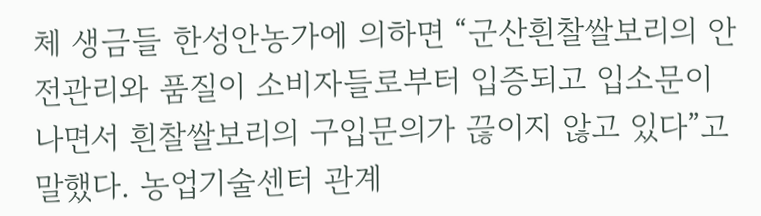체 생금들 한성안농가에 의하면 “군산흰찰쌀보리의 안전관리와 품질이 소비자들로부터 입증되고 입소문이 나면서 흰찰쌀보리의 구입문의가 끊이지 않고 있다”고 말했다. 농업기술센터 관계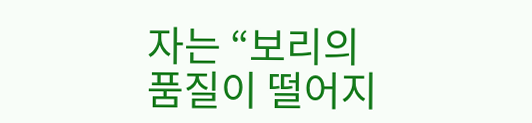자는 “보리의 품질이 떨어지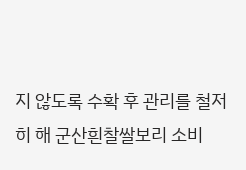지 않도록 수확 후 관리를 철저히 해 군산흰찰쌀보리 소비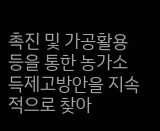촉진 및 가공활용 등을 통한 농가소득제고방안을 지속적으로 찾아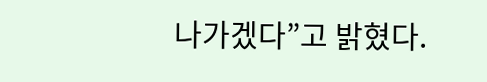나가겠다”고 밝혔다.